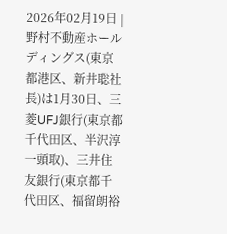2026年02月19日 |
野村不動産ホールディングス(東京都港区、新井聡社長)は1月30日、三菱UFJ銀行(東京都千代田区、半沢淳一頭取)、三井住友銀行(東京都千代田区、福留朗裕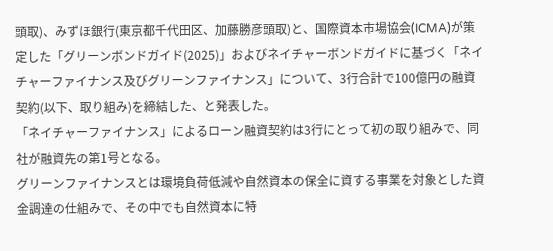頭取)、みずほ銀行(東京都千代田区、加藤勝彦頭取)と、国際資本市場協会(ICMA)が策定した「グリーンボンドガイド(2025)」およびネイチャーボンドガイドに基づく「ネイチャーファイナンス及びグリーンファイナンス」について、3行合計で100億円の融資契約(以下、取り組み)を締結した、と発表した。
「ネイチャーファイナンス」によるローン融資契約は3行にとって初の取り組みで、同社が融資先の第1号となる。
グリーンファイナンスとは環境負荷低減や自然資本の保全に資する事業を対象とした資金調達の仕組みで、その中でも自然資本に特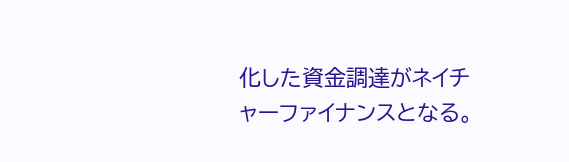化した資金調達がネイチャーファイナンスとなる。